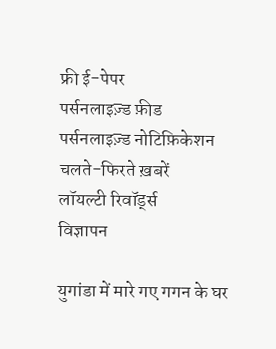फ्री ई-पेपर
पर्सनलाइज़्ड फ़ीड
पर्सनलाइज़्ड नोटिफ़िकेशन
चलते-फिरते ख़बरें
लॉयल्टी रिवॉर्ड्स
विज्ञापन

युगांडा में मारे गए गगन के घर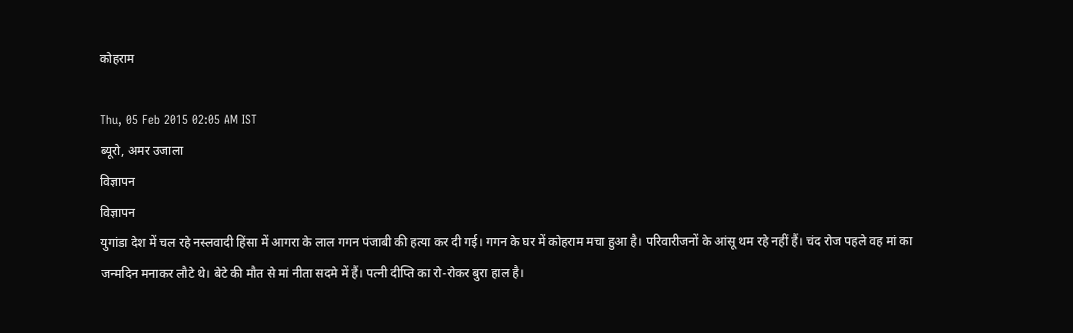कोहराम

Thu, 05 Feb 2015 02:05 AM IST
ब्यूरो, अमर उजाला
विज्ञापन
विज्ञापन
युगांडा देश में चल रहे नस्लवादी हिंसा में आगरा के लाल गगन पंजाबी की हत्या कर दी गई। गगन के घर में कोहराम मचा हुआ है। परिवारीजनों के आंसू थम रहे नहीं हैं। चंद रोज पहले वह मां का जन्मदिन मनाकर लौटे थे। बेटे की मौत से मां नीता सदमे में हैं। पत्नी दीप्ति का रो-रोकर बुरा हाल है।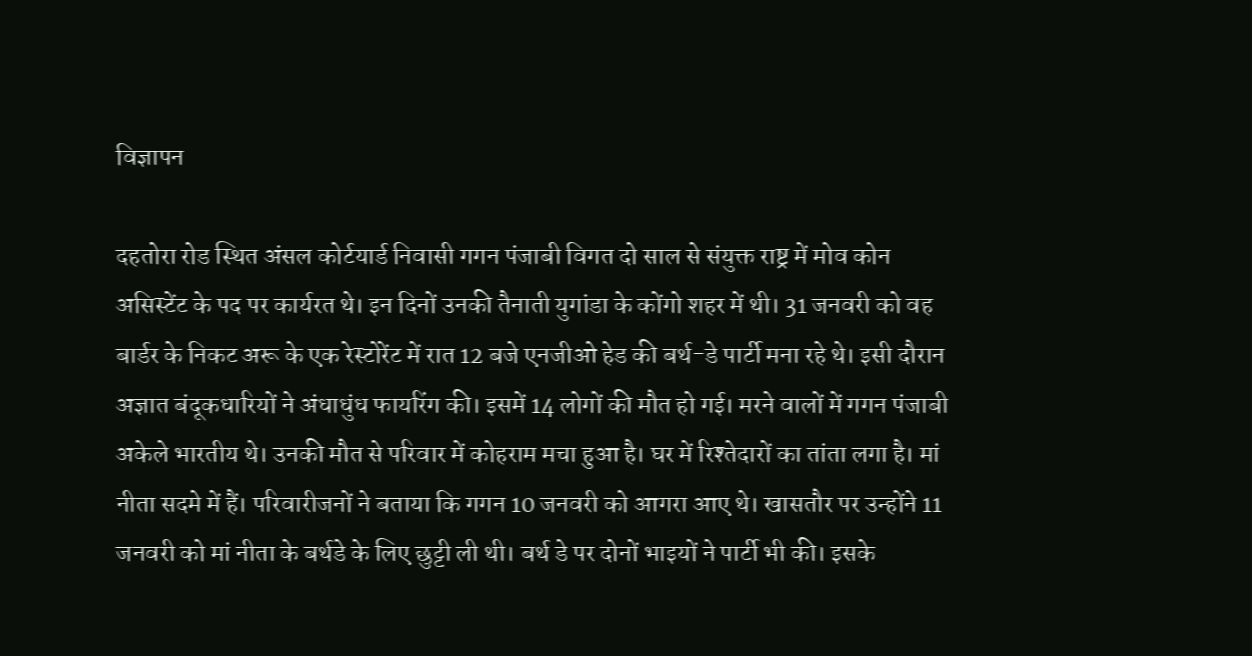विज्ञापन

दहतोरा रोड स्थित अंसल कोर्टयार्ड निवासी गगन पंजाबी विगत दो साल से संयुक्त राष्ट्र में मोव कोन असिस्टेंट के पद पर कार्यरत थे। इन दिनों उनकी तैनाती युगांडा के कोंगो शहर में थी। 31 जनवरी को वह बार्डर के निकट अरू के एक रेस्टोरेंट में रात 12 बजे एनजीओ हेड की बर्थ-डे पार्टी मना रहे थे। इसी दौरान अज्ञात बंदूकधारियों ने अंधाधुंध फायरिंग की। इसमें 14 लोगों की मौत हो गई। मरने वालों में गगन पंजाबी अकेले भारतीय थे। उनकी मौत से परिवार में कोहराम मचा हुआ है। घर में रिश्तेदारों का तांता लगा है। मां नीता सदमे में हैं। परिवारीजनों ने बताया कि गगन 10 जनवरी को आगरा आए थे। खासतौर पर उन्होंने 11 जनवरी को मां नीता के बर्थडे के लिए छुट्टी ली थी। बर्थ डे पर दोनों भाइयों ने पार्टी भी की। इसके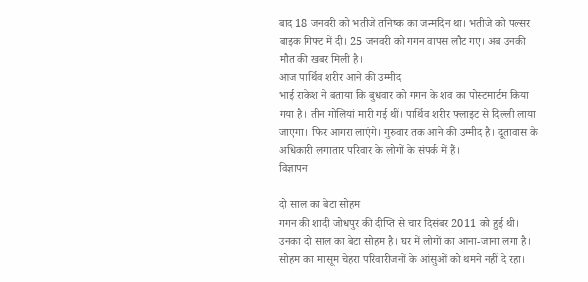बाद 18 जनवरी को भतीजे तनिष्क का जन्मदिन था। भतीजे को पल्सर बाइक गिफ्ट में दी। 25 जनवरी को गगन वापस लौट गए। अब उनकी मौत की खबर मिली है।
आज पार्थिव शरीर आने की उम्मीद
भाई राकेश ने बताया कि बुधवार को गगन के शव का पोस्टमार्टम किया गया है। तीन गोलियां मारी गई थीं। पार्थिव शरीर फ्लाइट से दिल्ली लाया जाएगा। फिर आगरा लाएंगे। गुरुवार तक आने की उम्मीद है। दूतावास के अधिकारी लगातार परिवार के लोगों के संपर्क में हैं।
विज्ञापन

दो साल का बेटा सोहम
गगन की शादी जोधपुर की दीप्ति से चार दिसंबर 2011 को हुई थी। उनका दो साल का बेटा सोहम है। घर में लोगों का आना-जाना लगा है। सोहम का मासूम चेहरा परिवारीजनों के आंसुओं को थमने नहीं दे रहा।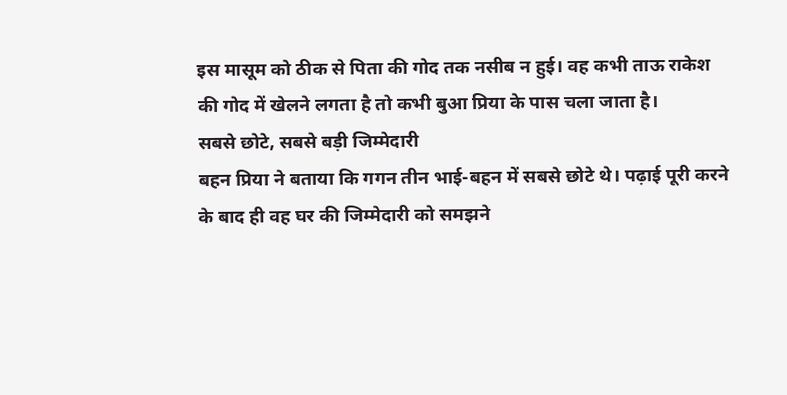इस मासूम को ठीक से पिता की गोद तक नसीब न हुई। वह कभी ताऊ राकेश की गोद में खेलने लगता है तो कभी बुआ प्रिया के पास चला जाता है।
सबसे छोटे, सबसे बड़ी जिम्मेदारी
बहन प्रिया ने बताया कि गगन तीन भाई-बहन में सबसे छोटे थे। पढ़ाई पूरी करने के बाद ही वह घर की जिम्मेदारी को समझने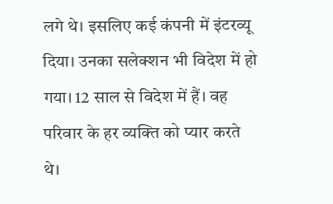लगे थे। इसलिए कई कंपनी में इंटरव्यू दिया। उनका सलेक्शन भी विदेश में हो गया। 12 साल से विदेश में हैं। वह परिवार के हर व्यक्ति को प्यार करते थे।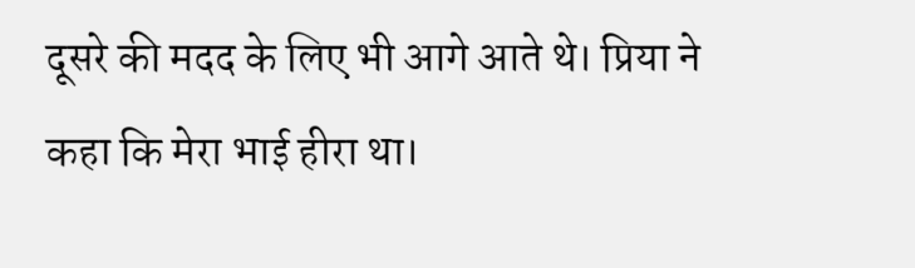दूसरे की मदद के लिए भी आगे आते थे। प्रिया ने कहा कि मेरा भाई हीरा था।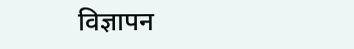विज्ञापन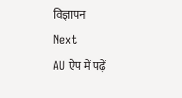विज्ञापन
Next
AU ऐप में पढ़ें